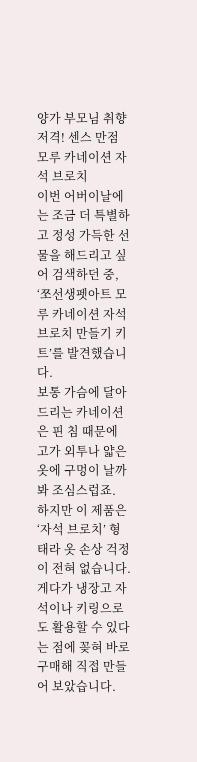양가 부모님 취향 저격! 센스 만점 모루 카네이션 자석 브로치
이번 어버이날에는 조금 더 특별하고 정성 가득한 선물을 해드리고 싶어 검색하던 중, ‘쪼선생펫아트 모루 카네이션 자석 브로치 만들기 키트’를 발견했습니다.
보통 가슴에 달아드리는 카네이션은 핀 침 때문에 고가 외투나 얇은 옷에 구멍이 날까 봐 조심스럽죠.
하지만 이 제품은 ‘자석 브로치’ 형태라 옷 손상 걱정이 전혀 없습니다.
게다가 냉장고 자석이나 키링으로도 활용할 수 있다는 점에 꽂혀 바로 구매해 직접 만들어 보았습니다.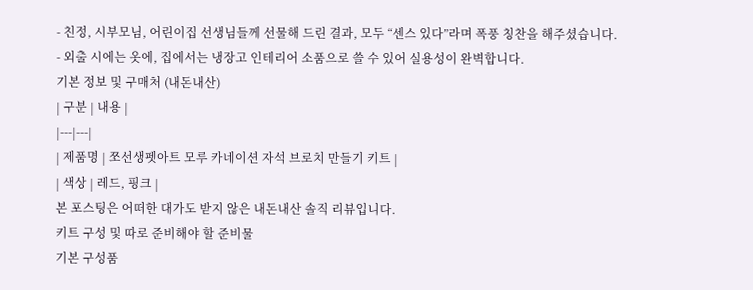- 친정, 시부모님, 어린이집 선생님들께 선물해 드린 결과, 모두 “센스 있다”라며 폭풍 칭찬을 해주셨습니다.
- 외출 시에는 옷에, 집에서는 냉장고 인테리어 소품으로 쓸 수 있어 실용성이 완벽합니다.
기본 정보 및 구매처 (내돈내산)
| 구분 | 내용 |
|---|---|
| 제품명 | 쪼선생펫아트 모루 카네이션 자석 브로치 만들기 키트 |
| 색상 | 레드, 핑크 |
본 포스팅은 어떠한 대가도 받지 않은 내돈내산 솔직 리뷰입니다.
키트 구성 및 따로 준비해야 할 준비물
기본 구성품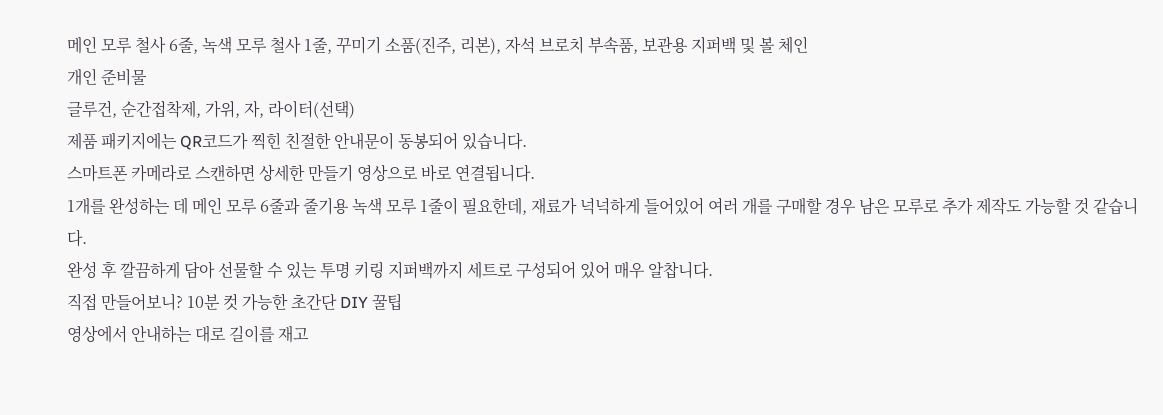메인 모루 철사 6줄, 녹색 모루 철사 1줄, 꾸미기 소품(진주, 리본), 자석 브로치 부속품, 보관용 지퍼백 및 볼 체인
개인 준비물
글루건, 순간접착제, 가위, 자, 라이터(선택)
제품 패키지에는 QR코드가 찍힌 친절한 안내문이 동봉되어 있습니다.
스마트폰 카메라로 스캔하면 상세한 만들기 영상으로 바로 연결됩니다.
1개를 완성하는 데 메인 모루 6줄과 줄기용 녹색 모루 1줄이 필요한데, 재료가 넉넉하게 들어있어 여러 개를 구매할 경우 남은 모루로 추가 제작도 가능할 것 같습니다.
완성 후 깔끔하게 담아 선물할 수 있는 투명 키링 지퍼백까지 세트로 구성되어 있어 매우 알찹니다.
직접 만들어보니? 10분 컷 가능한 초간단 DIY 꿀팁
영상에서 안내하는 대로 길이를 재고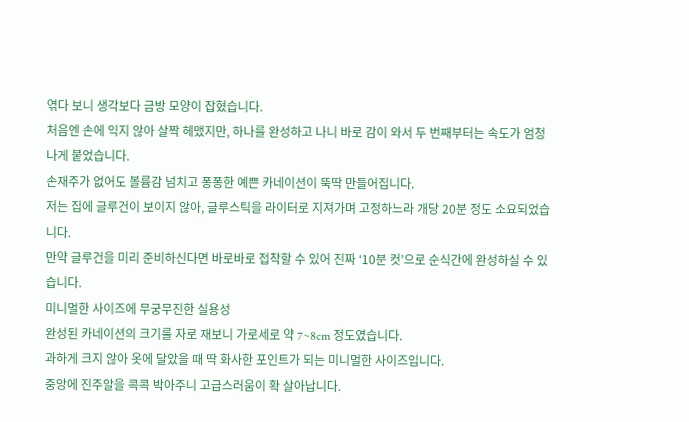엮다 보니 생각보다 금방 모양이 잡혔습니다.
처음엔 손에 익지 않아 살짝 헤맸지만, 하나를 완성하고 나니 바로 감이 와서 두 번째부터는 속도가 엄청나게 붙었습니다.
손재주가 없어도 볼륨감 넘치고 퐁퐁한 예쁜 카네이션이 뚝딱 만들어집니다.
저는 집에 글루건이 보이지 않아, 글루스틱을 라이터로 지져가며 고정하느라 개당 20분 정도 소요되었습니다.
만약 글루건을 미리 준비하신다면 바로바로 접착할 수 있어 진짜 ‘10분 컷’으로 순식간에 완성하실 수 있습니다.
미니멀한 사이즈에 무궁무진한 실용성
완성된 카네이션의 크기를 자로 재보니 가로세로 약 7~8cm 정도였습니다.
과하게 크지 않아 옷에 달았을 때 딱 화사한 포인트가 되는 미니멀한 사이즈입니다.
중앙에 진주알을 콕콕 박아주니 고급스러움이 확 살아납니다.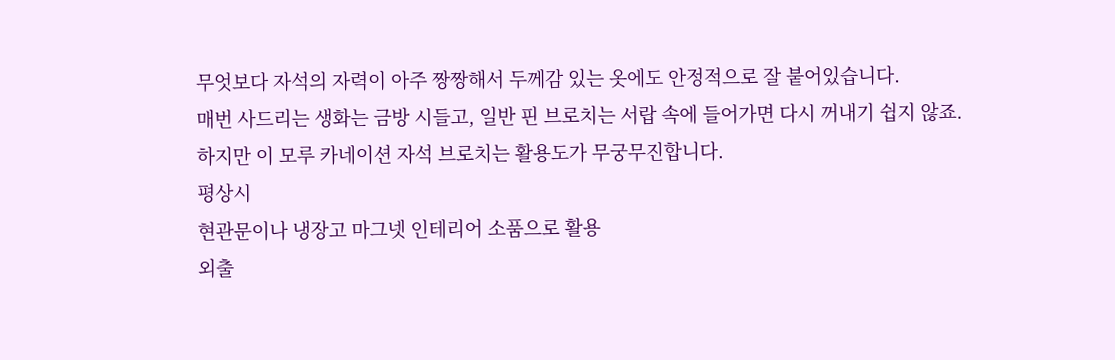무엇보다 자석의 자력이 아주 짱짱해서 두께감 있는 옷에도 안정적으로 잘 붙어있습니다.
매번 사드리는 생화는 금방 시들고, 일반 핀 브로치는 서랍 속에 들어가면 다시 꺼내기 쉽지 않죠.
하지만 이 모루 카네이션 자석 브로치는 활용도가 무궁무진합니다.
평상시
현관문이나 냉장고 마그넷 인테리어 소품으로 활용
외출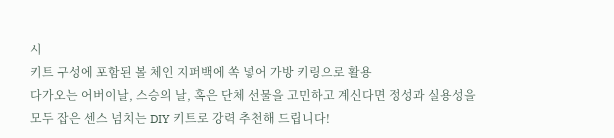시
키트 구성에 포함된 볼 체인 지퍼백에 쏙 넣어 가방 키링으로 활용
다가오는 어버이날, 스승의 날, 혹은 단체 선물을 고민하고 계신다면 정성과 실용성을 모두 잡은 센스 넘치는 DIY 키트로 강력 추천해 드립니다!